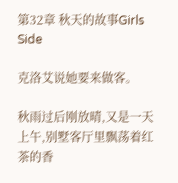第32章 秋天的故事Girls Side

克洛艾说她要来做客。

秋雨过后刚放晴,又是一天上午,别墅客厅里飘荡着红茶的香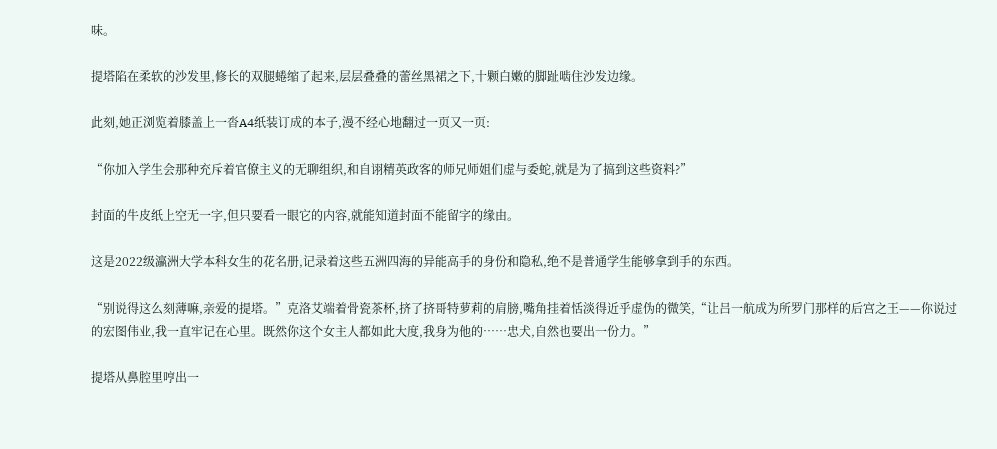味。

提塔陷在柔软的沙发里,修长的双腿蜷缩了起来,层层叠叠的蕾丝黑裙之下,十颗白嫩的脚趾啮住沙发边缘。

此刻,她正浏览着膝盖上一沓A4纸装订成的本子,漫不经心地翻过一页又一页:

“你加入学生会那种充斥着官僚主义的无聊组织,和自诩精英政客的师兄师姐们虚与委蛇,就是为了搞到这些资料?”

封面的牛皮纸上空无一字,但只要看一眼它的内容,就能知道封面不能留字的缘由。

这是2022级瀛洲大学本科女生的花名册,记录着这些五洲四海的异能高手的身份和隐私,绝不是普通学生能够拿到手的东西。

“别说得这么刻薄嘛,亲爱的提塔。”克洛艾端着骨瓷茶杯,挤了挤哥特萝莉的肩膀,嘴角挂着恬淡得近乎虚伪的微笑,“让吕一航成为所罗门那样的后宫之王——你说过的宏图伟业,我一直牢记在心里。既然你这个女主人都如此大度,我身为他的……忠犬,自然也要出一份力。”

提塔从鼻腔里哼出一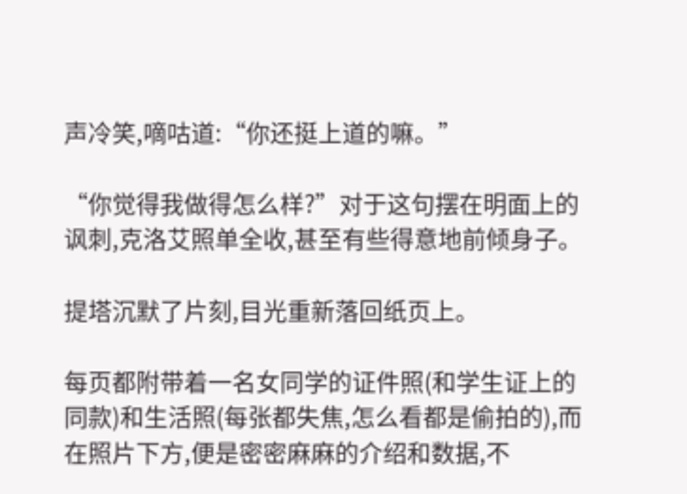声冷笑,嘀咕道:“你还挺上道的嘛。”

“你觉得我做得怎么样?”对于这句摆在明面上的讽刺,克洛艾照单全收,甚至有些得意地前倾身子。

提塔沉默了片刻,目光重新落回纸页上。

每页都附带着一名女同学的证件照(和学生证上的同款)和生活照(每张都失焦,怎么看都是偷拍的),而在照片下方,便是密密麻麻的介绍和数据,不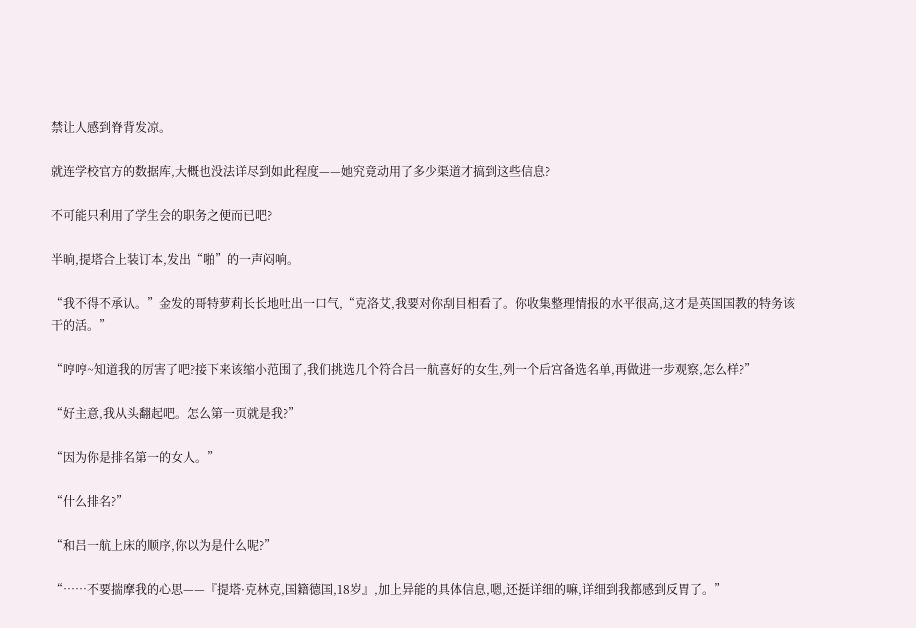禁让人感到脊背发凉。

就连学校官方的数据库,大概也没法详尽到如此程度——她究竟动用了多少渠道才搞到这些信息?

不可能只利用了学生会的职务之便而已吧?

半晌,提塔合上装订本,发出“啪”的一声闷响。

“我不得不承认。”金发的哥特萝莉长长地吐出一口气,“克洛艾,我要对你刮目相看了。你收集整理情报的水平很高,这才是英国国教的特务该干的活。”

“哼哼~知道我的厉害了吧?接下来该缩小范围了,我们挑选几个符合吕一航喜好的女生,列一个后宫备选名单,再做进一步观察,怎么样?”

“好主意,我从头翻起吧。怎么第一页就是我?”

“因为你是排名第一的女人。”

“什么排名?”

“和吕一航上床的顺序,你以为是什么呢?”

“……不要揣摩我的心思——『提塔·克林克,国籍德国,18岁』,加上异能的具体信息,嗯,还挺详细的嘛,详细到我都感到反胃了。”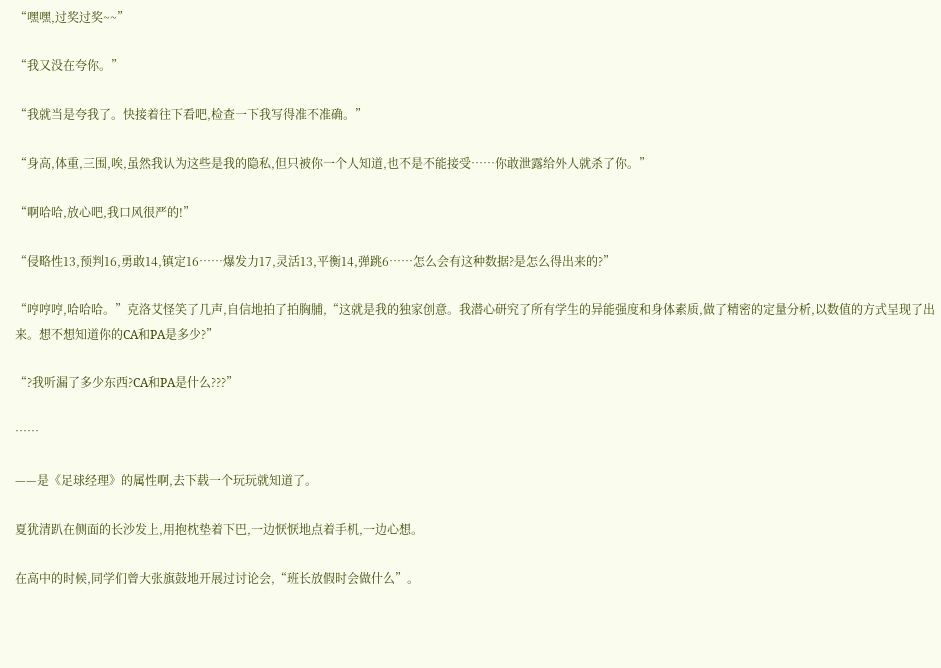“嘿嘿,过奖过奖~~”

“我又没在夸你。”

“我就当是夸我了。快接着往下看吧,检查一下我写得准不准确。”

“身高,体重,三围,唉,虽然我认为这些是我的隐私,但只被你一个人知道,也不是不能接受……你敢泄露给外人就杀了你。”

“啊哈哈,放心吧,我口风很严的!”

“侵略性13,预判16,勇敢14,镇定16……爆发力17,灵活13,平衡14,弹跳6……怎么会有这种数据?是怎么得出来的?”

“哼哼哼,哈哈哈。”克洛艾怪笑了几声,自信地拍了拍胸脯,“这就是我的独家创意。我潜心研究了所有学生的异能强度和身体素质,做了精密的定量分析,以数值的方式呈现了出来。想不想知道你的CA和PA是多少?”

“?我听漏了多少东西?CA和PA是什么???”

……

——是《足球经理》的属性啊,去下载一个玩玩就知道了。

夏犹清趴在侧面的长沙发上,用抱枕垫着下巴,一边恹恹地点着手机,一边心想。

在高中的时候,同学们曾大张旗鼓地开展过讨论会,“班长放假时会做什么”。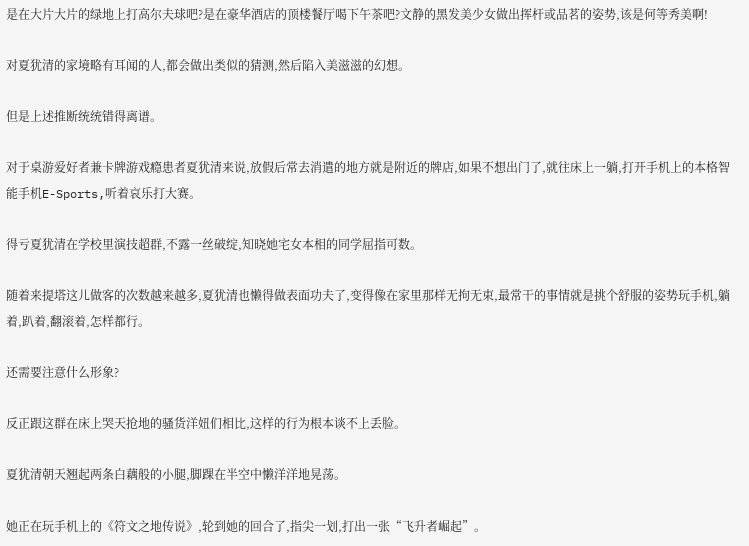是在大片大片的绿地上打高尔夫球吧?是在豪华酒店的顶楼餐厅喝下午茶吧?文静的黑发美少女做出挥杆或品茗的姿势,该是何等秀美啊!

对夏犹清的家境略有耳闻的人,都会做出类似的猜测,然后陷入美滋滋的幻想。

但是上述推断统统错得离谱。

对于桌游爱好者兼卡牌游戏瘾患者夏犹清来说,放假后常去消遣的地方就是附近的牌店,如果不想出门了,就往床上一躺,打开手机上的本格智能手机E-Sports,听着哀乐打大赛。

得亏夏犹清在学校里演技超群,不露一丝破绽,知晓她宅女本相的同学屈指可数。

随着来提塔这儿做客的次数越来越多,夏犹清也懒得做表面功夫了,变得像在家里那样无拘无束,最常干的事情就是挑个舒服的姿势玩手机,躺着,趴着,翻滚着,怎样都行。

还需要注意什么形象?

反正跟这群在床上哭天抢地的骚货洋妞们相比,这样的行为根本谈不上丢脸。

夏犹清朝天翘起两条白藕般的小腿,脚踝在半空中懒洋洋地晃荡。

她正在玩手机上的《符文之地传说》,轮到她的回合了,指尖一划,打出一张“飞升者崛起”。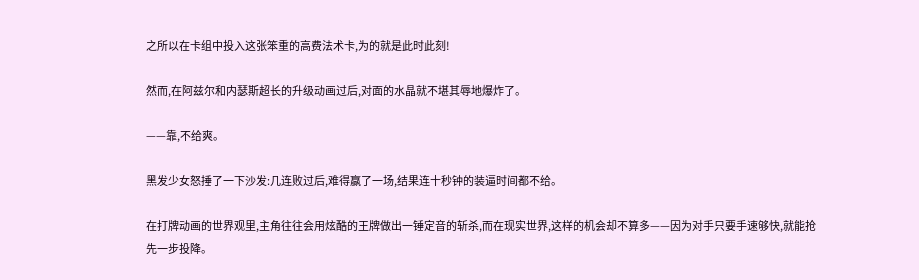之所以在卡组中投入这张笨重的高费法术卡,为的就是此时此刻!

然而,在阿兹尔和内瑟斯超长的升级动画过后,对面的水晶就不堪其辱地爆炸了。

——靠,不给爽。

黑发少女怒捶了一下沙发:几连败过后,难得赢了一场,结果连十秒钟的装逼时间都不给。

在打牌动画的世界观里,主角往往会用炫酷的王牌做出一锤定音的斩杀,而在现实世界,这样的机会却不算多——因为对手只要手速够快,就能抢先一步投降。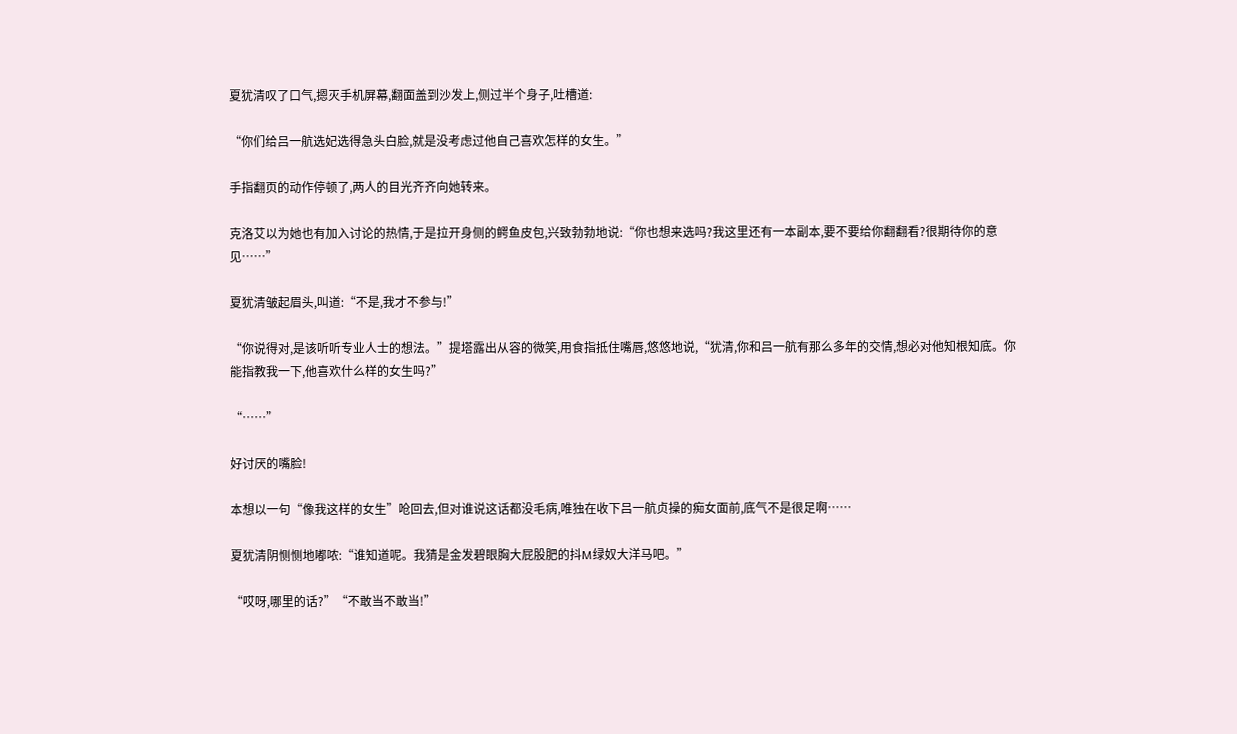夏犹清叹了口气,摁灭手机屏幕,翻面盖到沙发上,侧过半个身子,吐槽道:

“你们给吕一航选妃选得急头白脸,就是没考虑过他自己喜欢怎样的女生。”

手指翻页的动作停顿了,两人的目光齐齐向她转来。

克洛艾以为她也有加入讨论的热情,于是拉开身侧的鳄鱼皮包,兴致勃勃地说:“你也想来选吗?我这里还有一本副本,要不要给你翻翻看?很期待你的意见……”

夏犹清皱起眉头,叫道:“不是,我才不参与!”

“你说得对,是该听听专业人士的想法。”提塔露出从容的微笑,用食指抵住嘴唇,悠悠地说,“犹清,你和吕一航有那么多年的交情,想必对他知根知底。你能指教我一下,他喜欢什么样的女生吗?”

“……”

好讨厌的嘴脸!

本想以一句“像我这样的女生”呛回去,但对谁说这话都没毛病,唯独在收下吕一航贞操的痴女面前,底气不是很足啊……

夏犹清阴恻恻地嘟哝:“谁知道呢。我猜是金发碧眼胸大屁股肥的抖M绿奴大洋马吧。”

“哎呀,哪里的话?”“不敢当不敢当!”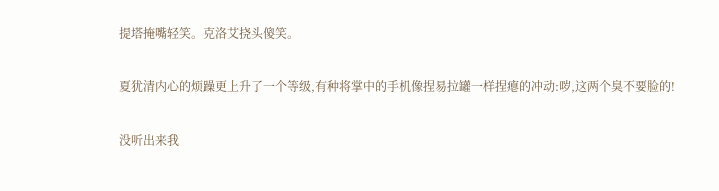提塔掩嘴轻笑。克洛艾挠头傻笑。

夏犹清内心的烦躁更上升了一个等级,有种将掌中的手机像捏易拉罐一样捏瘪的冲动:哕,这两个臭不要脸的!

没听出来我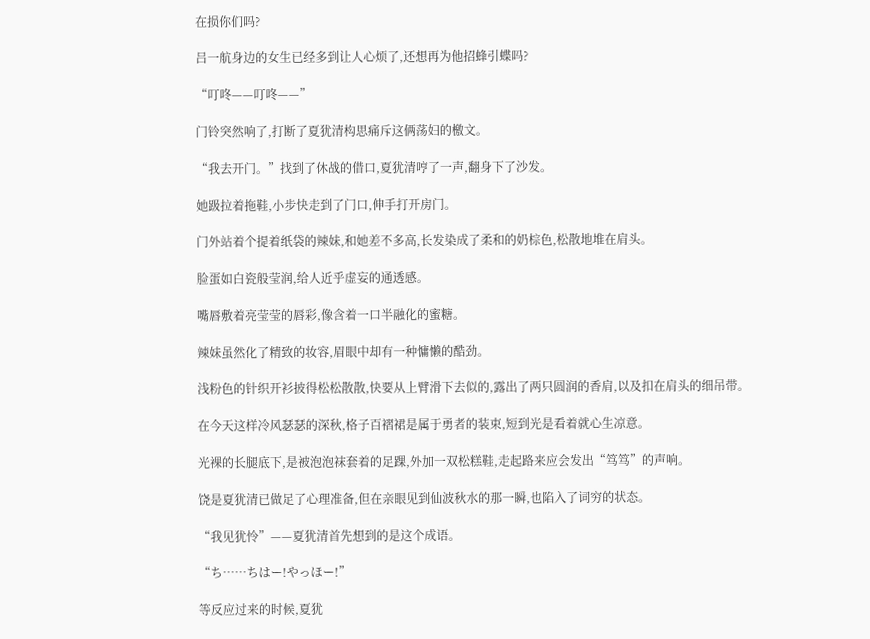在损你们吗?

吕一航身边的女生已经多到让人心烦了,还想再为他招蜂引蝶吗?

“叮咚——叮咚——”

门铃突然响了,打断了夏犹清构思痛斥这俩荡妇的檄文。

“我去开门。”找到了休战的借口,夏犹清哼了一声,翻身下了沙发。

她趿拉着拖鞋,小步快走到了门口,伸手打开房门。

门外站着个提着纸袋的辣妹,和她差不多高,长发染成了柔和的奶棕色,松散地堆在肩头。

脸蛋如白瓷般莹润,给人近乎虚妄的通透感。

嘴唇敷着亮莹莹的唇彩,像含着一口半融化的蜜糖。

辣妹虽然化了精致的妆容,眉眼中却有一种慵懒的酷劲。

浅粉色的针织开衫披得松松散散,快要从上臂滑下去似的,露出了两只圆润的香肩,以及扣在肩头的细吊带。

在今天这样冷风瑟瑟的深秋,格子百褶裙是属于勇者的装束,短到光是看着就心生凉意。

光裸的长腿底下,是被泡泡袜套着的足踝,外加一双松糕鞋,走起路来应会发出“笃笃”的声响。

饶是夏犹清已做足了心理准备,但在亲眼见到仙波秋水的那一瞬,也陷入了词穷的状态。

“我见犹怜”——夏犹清首先想到的是这个成语。

“ち……ちはー!やっほー!”

等反应过来的时候,夏犹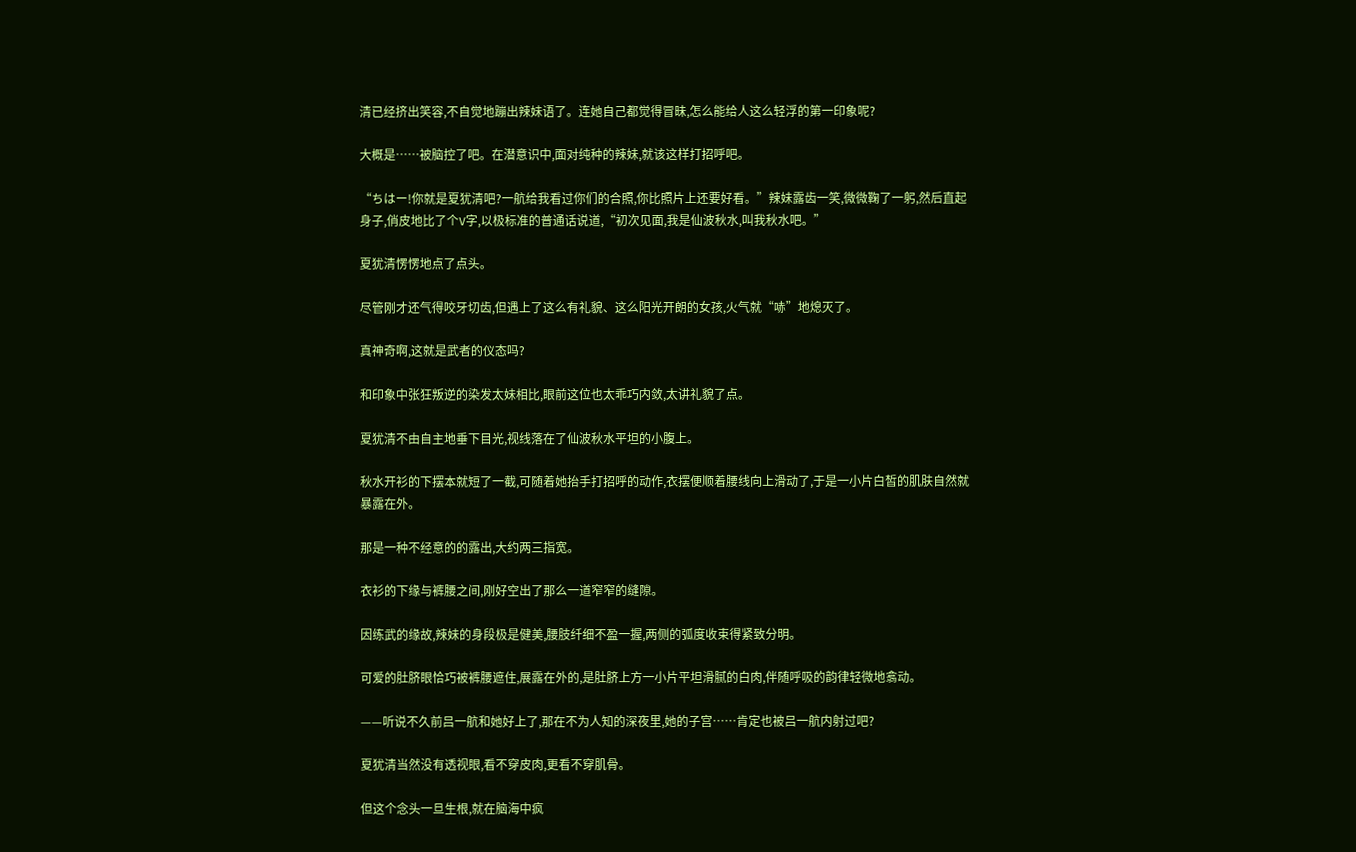清已经挤出笑容,不自觉地蹦出辣妹语了。连她自己都觉得冒昧,怎么能给人这么轻浮的第一印象呢?

大概是……被脑控了吧。在潜意识中,面对纯种的辣妹,就该这样打招呼吧。

“ちはー!你就是夏犹清吧?一航给我看过你们的合照,你比照片上还要好看。”辣妹露齿一笑,微微鞠了一躬,然后直起身子,俏皮地比了个V字,以极标准的普通话说道,“初次见面,我是仙波秋水,叫我秋水吧。”

夏犹清愣愣地点了点头。

尽管刚才还气得咬牙切齿,但遇上了这么有礼貌、这么阳光开朗的女孩,火气就“哧”地熄灭了。

真神奇啊,这就是武者的仪态吗?

和印象中张狂叛逆的染发太妹相比,眼前这位也太乖巧内敛,太讲礼貌了点。

夏犹清不由自主地垂下目光,视线落在了仙波秋水平坦的小腹上。

秋水开衫的下摆本就短了一截,可随着她抬手打招呼的动作,衣摆便顺着腰线向上滑动了,于是一小片白皙的肌肤自然就暴露在外。

那是一种不经意的的露出,大约两三指宽。

衣衫的下缘与裤腰之间,刚好空出了那么一道窄窄的缝隙。

因练武的缘故,辣妹的身段极是健美,腰肢纤细不盈一握,两侧的弧度收束得紧致分明。

可爱的肚脐眼恰巧被裤腰遮住,展露在外的,是肚脐上方一小片平坦滑腻的白肉,伴随呼吸的韵律轻微地翕动。

——听说不久前吕一航和她好上了,那在不为人知的深夜里,她的子宫……肯定也被吕一航内射过吧?

夏犹清当然没有透视眼,看不穿皮肉,更看不穿肌骨。

但这个念头一旦生根,就在脑海中疯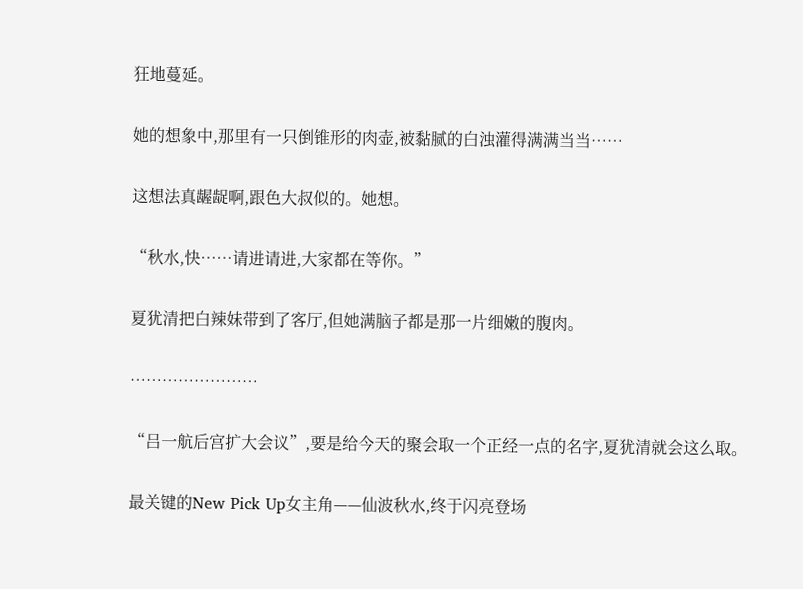狂地蔓延。

她的想象中,那里有一只倒锥形的肉壶,被黏腻的白浊灌得满满当当……

这想法真龌龊啊,跟色大叔似的。她想。

“秋水,快……请进请进,大家都在等你。”

夏犹清把白辣妹带到了客厅,但她满脑子都是那一片细嫩的腹肉。

……………………

“吕一航后宫扩大会议”,要是给今天的聚会取一个正经一点的名字,夏犹清就会这么取。

最关键的New Pick Up女主角——仙波秋水,终于闪亮登场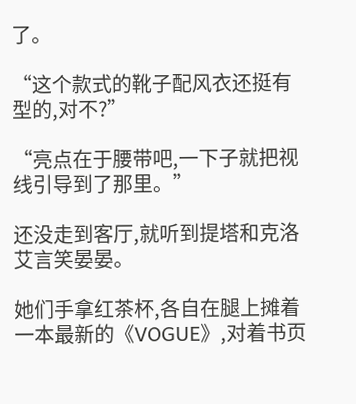了。

“这个款式的靴子配风衣还挺有型的,对不?”

“亮点在于腰带吧,一下子就把视线引导到了那里。”

还没走到客厅,就听到提塔和克洛艾言笑晏晏。

她们手拿红茶杯,各自在腿上摊着一本最新的《VOGUE》,对着书页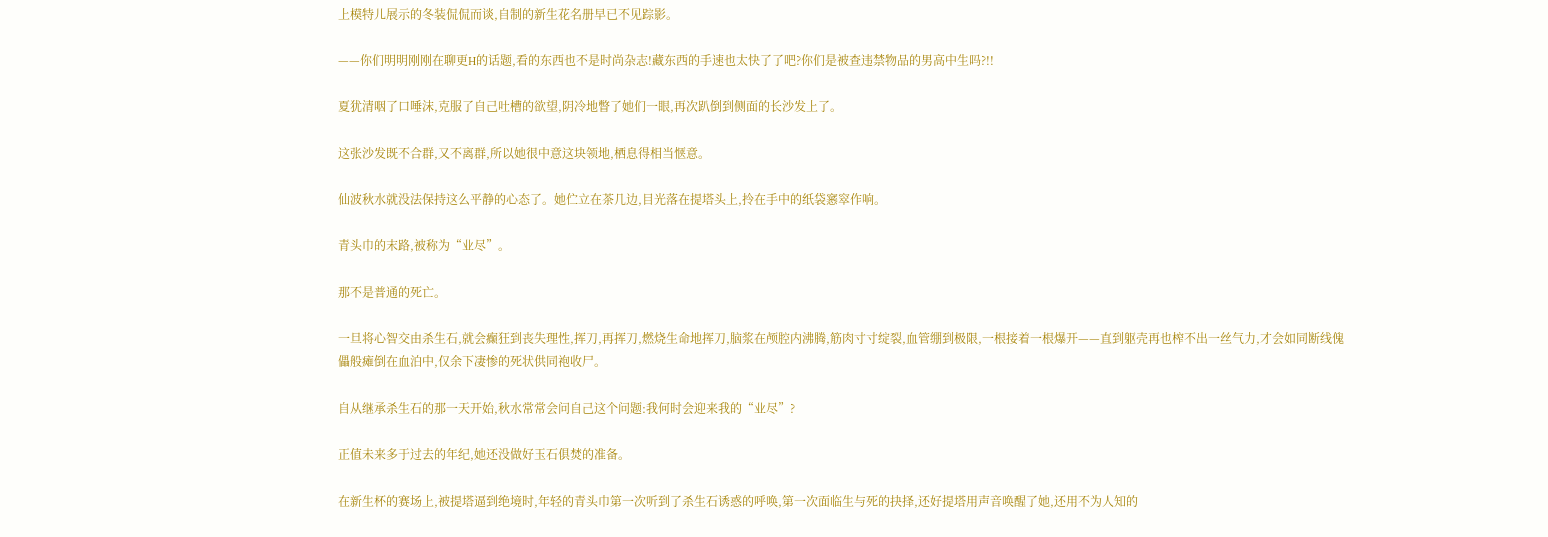上模特儿展示的冬装侃侃而谈,自制的新生花名册早已不见踪影。

——你们明明刚刚在聊更H的话题,看的东西也不是时尚杂志!藏东西的手速也太快了了吧?你们是被查违禁物品的男高中生吗?!!

夏犹清咽了口唾沫,克服了自己吐槽的欲望,阴冷地瞥了她们一眼,再次趴倒到侧面的长沙发上了。

这张沙发既不合群,又不离群,所以她很中意这块领地,栖息得相当惬意。

仙波秋水就没法保持这么平静的心态了。她伫立在茶几边,目光落在提塔头上,拎在手中的纸袋窸窣作响。

青头巾的末路,被称为“业尽”。

那不是普通的死亡。

一旦将心智交由杀生石,就会癫狂到丧失理性,挥刀,再挥刀,燃烧生命地挥刀,脑浆在颅腔内沸腾,筋肉寸寸绽裂,血管绷到极限,一根接着一根爆开——直到躯壳再也榨不出一丝气力,才会如同断线傀儡般瘫倒在血泊中,仅余下凄惨的死状供同袍收尸。

自从继承杀生石的那一天开始,秋水常常会问自己这个问题:我何时会迎来我的“业尽”?

正值未来多于过去的年纪,她还没做好玉石俱焚的准备。

在新生杯的赛场上,被提塔逼到绝境时,年轻的青头巾第一次听到了杀生石诱惑的呼唤,第一次面临生与死的抉择,还好提塔用声音唤醒了她,还用不为人知的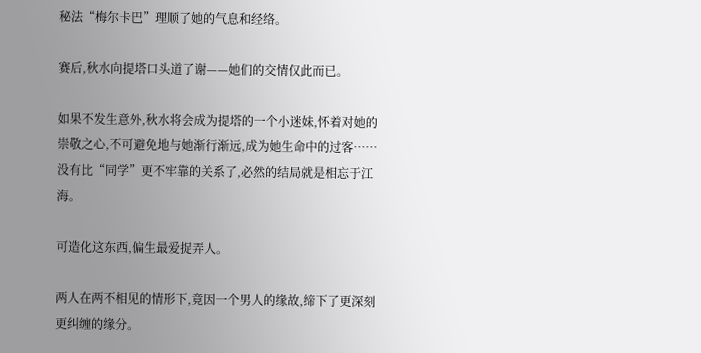秘法“梅尔卡巴”理顺了她的气息和经络。

赛后,秋水向提塔口头道了谢——她们的交情仅此而已。

如果不发生意外,秋水将会成为提塔的一个小迷妹,怀着对她的崇敬之心,不可避免地与她渐行渐远,成为她生命中的过客……没有比“同学”更不牢靠的关系了,必然的结局就是相忘于江海。

可造化这东西,偏生最爱捉弄人。

两人在两不相见的情形下,竟因一个男人的缘故,缔下了更深刻更纠缠的缘分。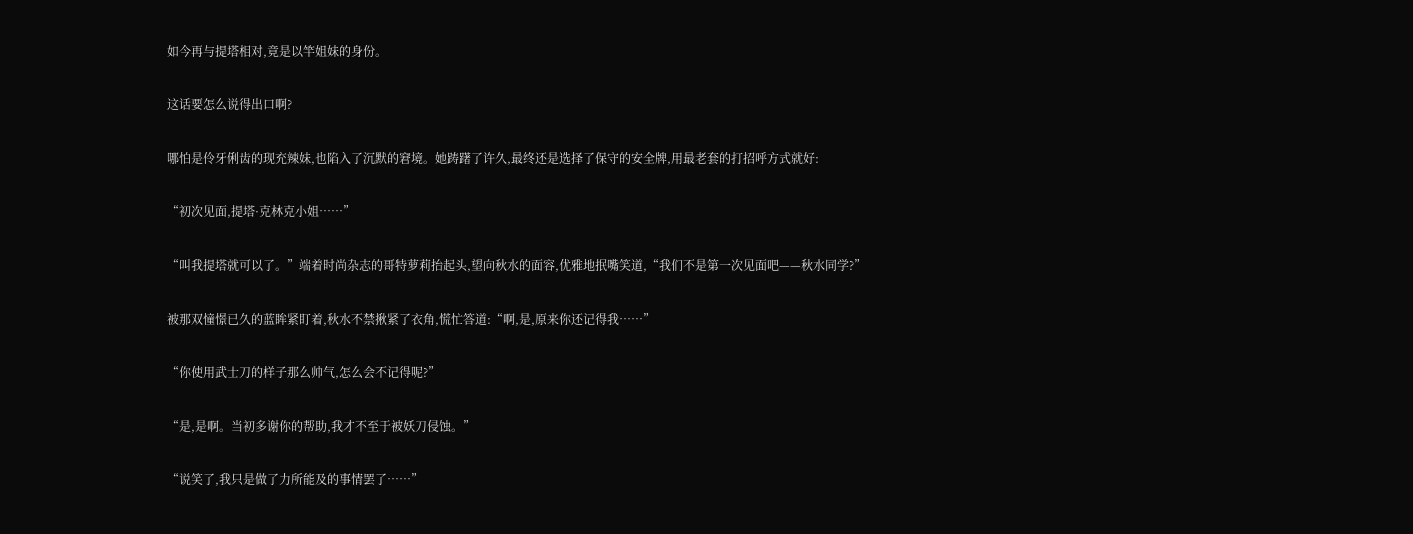如今再与提塔相对,竟是以竿姐妹的身份。

这话要怎么说得出口啊?

哪怕是伶牙俐齿的现充辣妹,也陷入了沉默的窘境。她踌躇了许久,最终还是选择了保守的安全牌,用最老套的打招呼方式就好:

“初次见面,提塔·克林克小姐……”

“叫我提塔就可以了。”端着时尚杂志的哥特萝莉抬起头,望向秋水的面容,优雅地抿嘴笑道,“我们不是第一次见面吧——秋水同学?”

被那双憧憬已久的蓝眸紧盯着,秋水不禁揪紧了衣角,慌忙答道:“啊,是,原来你还记得我……”

“你使用武士刀的样子那么帅气,怎么会不记得呢?”

“是,是啊。当初多谢你的帮助,我才不至于被妖刀侵蚀。”

“说笑了,我只是做了力所能及的事情罢了……”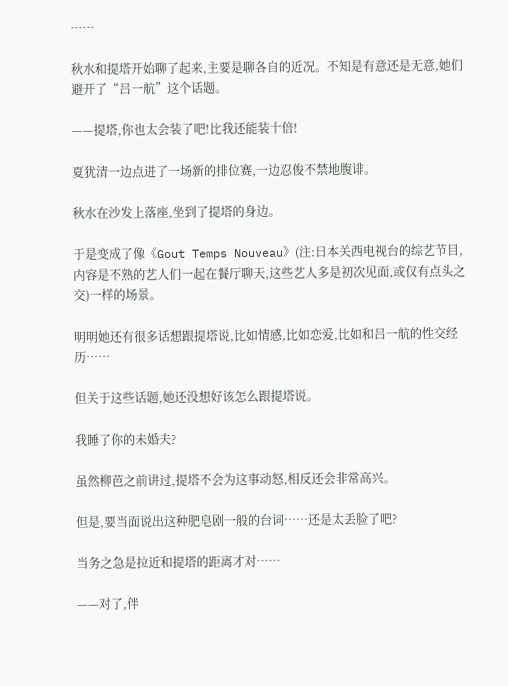……

秋水和提塔开始聊了起来,主要是聊各自的近况。不知是有意还是无意,她们避开了“吕一航”这个话题。

——提塔,你也太会装了吧!比我还能装十倍!

夏犹清一边点进了一场新的排位赛,一边忍俊不禁地腹诽。

秋水在沙发上落座,坐到了提塔的身边。

于是变成了像《Gout Temps Nouveau》(注:日本关西电视台的综艺节目,内容是不熟的艺人们一起在餐厅聊天,这些艺人多是初次见面,或仅有点头之交)一样的场景。

明明她还有很多话想跟提塔说,比如情感,比如恋爱,比如和吕一航的性交经历……

但关于这些话题,她还没想好该怎么跟提塔说。

我睡了你的未婚夫?

虽然柳芭之前讲过,提塔不会为这事动怒,相反还会非常高兴。

但是,要当面说出这种肥皂剧一般的台词……还是太丢脸了吧?

当务之急是拉近和提塔的距离才对……

——对了,伴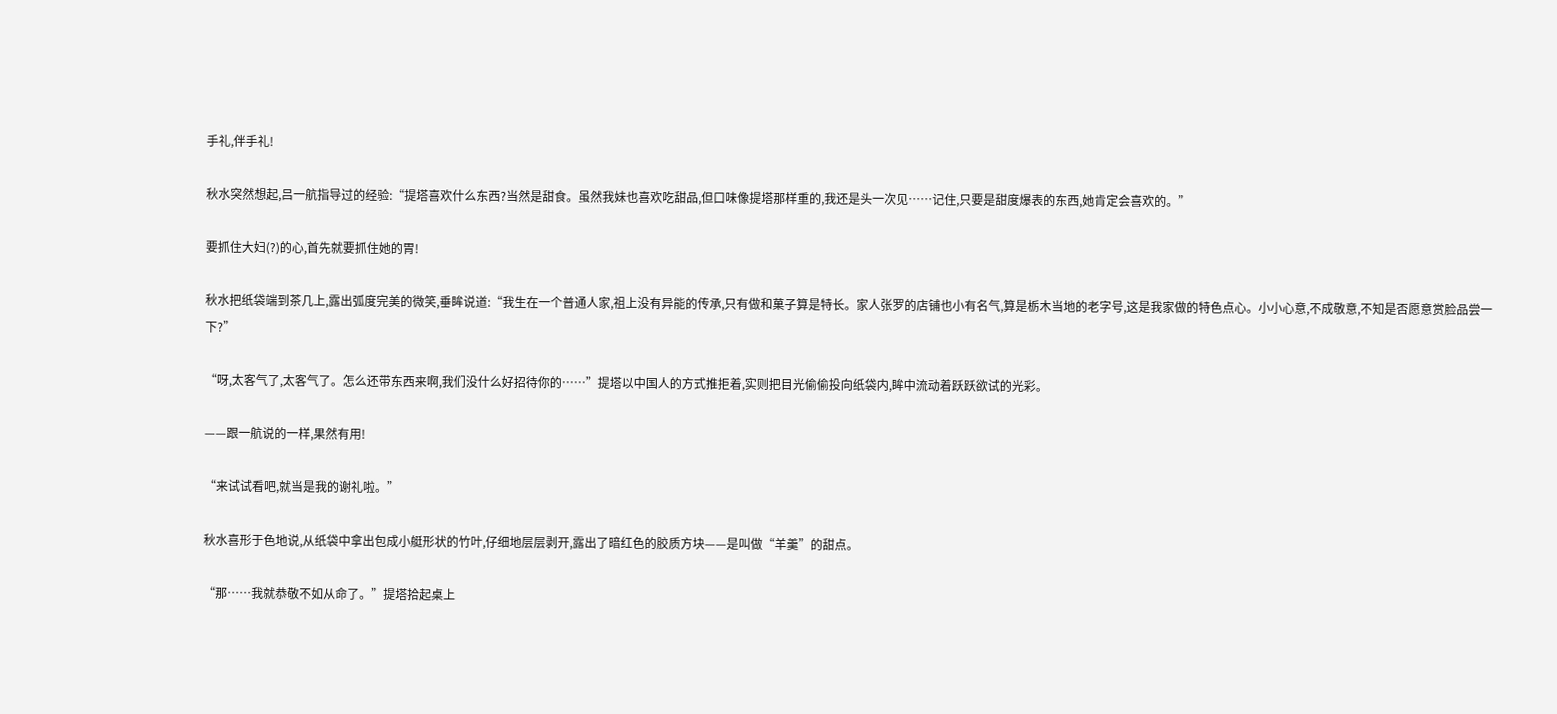手礼,伴手礼!

秋水突然想起,吕一航指导过的经验:“提塔喜欢什么东西?当然是甜食。虽然我妹也喜欢吃甜品,但口味像提塔那样重的,我还是头一次见……记住,只要是甜度爆表的东西,她肯定会喜欢的。”

要抓住大妇(?)的心,首先就要抓住她的胃!

秋水把纸袋端到茶几上,露出弧度完美的微笑,垂眸说道:“我生在一个普通人家,祖上没有异能的传承,只有做和菓子算是特长。家人张罗的店铺也小有名气,算是栃木当地的老字号,这是我家做的特色点心。小小心意,不成敬意,不知是否愿意赏脸品尝一下?”

“呀,太客气了,太客气了。怎么还带东西来啊,我们没什么好招待你的……”提塔以中国人的方式推拒着,实则把目光偷偷投向纸袋内,眸中流动着跃跃欲试的光彩。

——跟一航说的一样,果然有用!

“来试试看吧,就当是我的谢礼啦。”

秋水喜形于色地说,从纸袋中拿出包成小艇形状的竹叶,仔细地层层剥开,露出了暗红色的胶质方块——是叫做“羊羹”的甜点。

“那……我就恭敬不如从命了。”提塔拾起桌上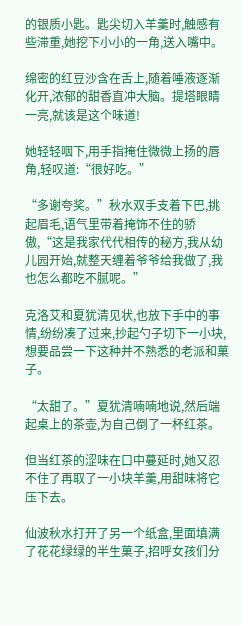的银质小匙。匙尖切入羊羹时,触感有些滞重,她挖下小小的一角,送入嘴中。

绵密的红豆沙含在舌上,随着唾液逐渐化开,浓郁的甜香直冲大脑。提塔眼睛一亮,就该是这个味道!

她轻轻咽下,用手指掩住微微上扬的唇角,轻叹道:“很好吃。”

“多谢夸奖。”秋水双手支着下巴,挑起眉毛,语气里带着掩饰不住的骄傲,“这是我家代代相传的秘方,我从幼儿园开始,就整天缠着爷爷给我做了,我也怎么都吃不腻呢。”

克洛艾和夏犹清见状,也放下手中的事情,纷纷凑了过来,抄起勺子切下一小块,想要品尝一下这种并不熟悉的老派和菓子。

“太甜了。”夏犹清喃喃地说,然后端起桌上的茶壶,为自己倒了一杯红茶。

但当红茶的涩味在口中蔓延时,她又忍不住了再取了一小块羊羹,用甜味将它压下去。

仙波秋水打开了另一个纸盒,里面填满了花花绿绿的半生菓子,招呼女孩们分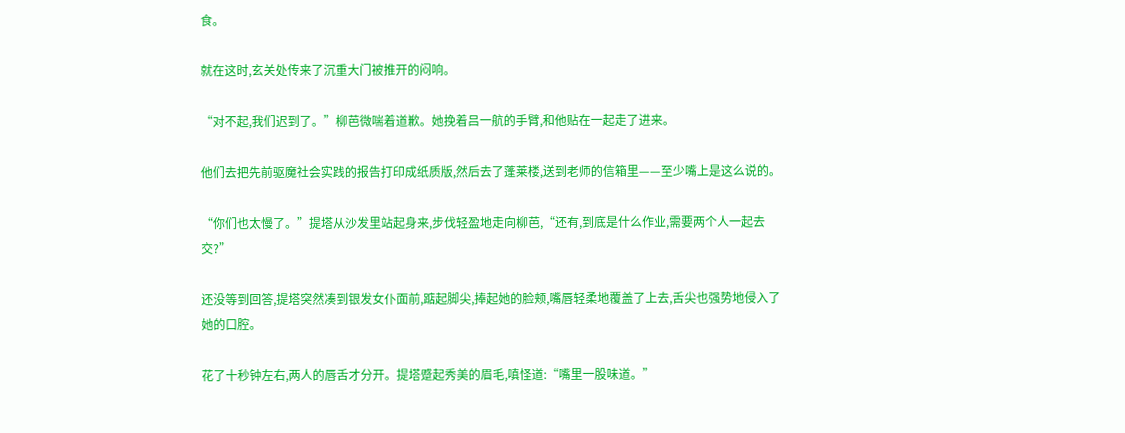食。

就在这时,玄关处传来了沉重大门被推开的闷响。

“对不起,我们迟到了。”柳芭微喘着道歉。她挽着吕一航的手臂,和他贴在一起走了进来。

他们去把先前驱魔社会实践的报告打印成纸质版,然后去了蓬莱楼,送到老师的信箱里——至少嘴上是这么说的。

“你们也太慢了。”提塔从沙发里站起身来,步伐轻盈地走向柳芭,“还有,到底是什么作业,需要两个人一起去交?”

还没等到回答,提塔突然凑到银发女仆面前,踮起脚尖,捧起她的脸颊,嘴唇轻柔地覆盖了上去,舌尖也强势地侵入了她的口腔。

花了十秒钟左右,两人的唇舌才分开。提塔蹙起秀美的眉毛,嗔怪道:“嘴里一股味道。”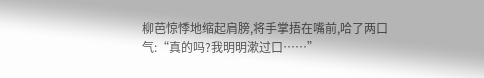柳芭惊悸地缩起肩膀,将手掌捂在嘴前,哈了两口气:“真的吗?我明明漱过口……”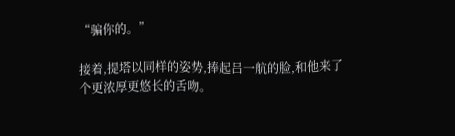“骗你的。”

接着,提塔以同样的姿势,捧起吕一航的脸,和他来了个更浓厚更悠长的舌吻。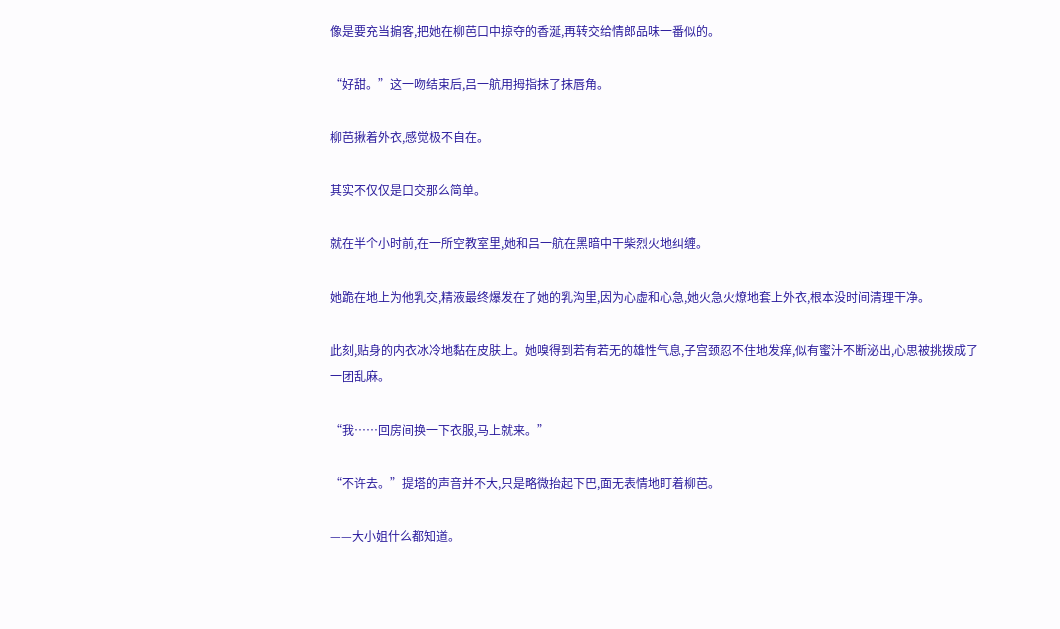像是要充当掮客,把她在柳芭口中掠夺的香涎,再转交给情郎品味一番似的。

“好甜。”这一吻结束后,吕一航用拇指抹了抹唇角。

柳芭揪着外衣,感觉极不自在。

其实不仅仅是口交那么简单。

就在半个小时前,在一所空教室里,她和吕一航在黑暗中干柴烈火地纠缠。

她跪在地上为他乳交,精液最终爆发在了她的乳沟里,因为心虚和心急,她火急火燎地套上外衣,根本没时间清理干净。

此刻,贴身的内衣冰冷地黏在皮肤上。她嗅得到若有若无的雄性气息,子宫颈忍不住地发痒,似有蜜汁不断泌出,心思被挑拨成了一团乱麻。

“我……回房间换一下衣服,马上就来。”

“不许去。”提塔的声音并不大,只是略微抬起下巴,面无表情地盯着柳芭。

——大小姐什么都知道。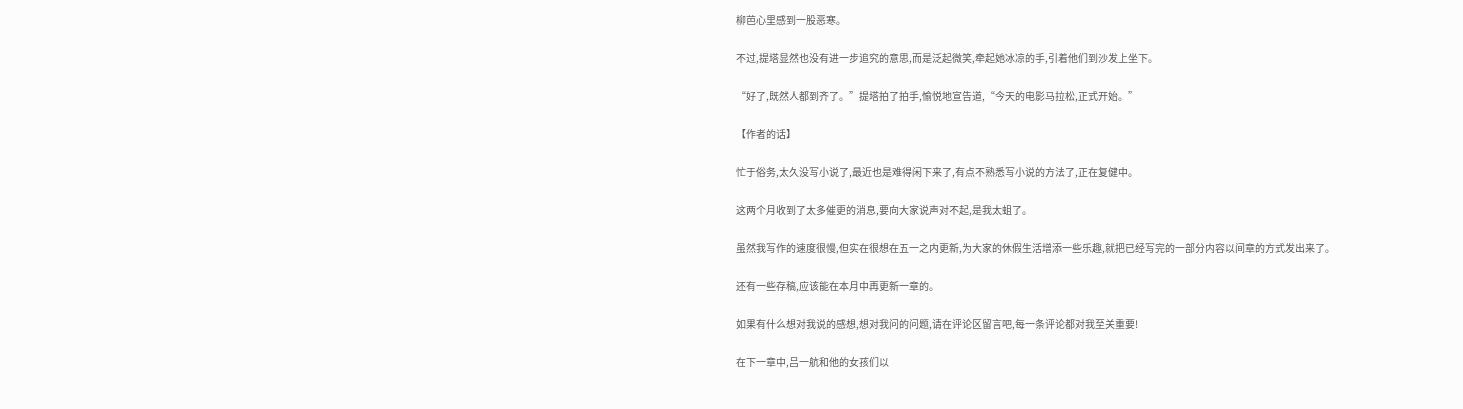柳芭心里感到一股恶寒。

不过,提塔显然也没有进一步追究的意思,而是泛起微笑,牵起她冰凉的手,引着他们到沙发上坐下。

“好了,既然人都到齐了。”提塔拍了拍手,愉悦地宣告道,“今天的电影马拉松,正式开始。”

【作者的话】

忙于俗务,太久没写小说了,最近也是难得闲下来了,有点不熟悉写小说的方法了,正在复健中。

这两个月收到了太多催更的消息,要向大家说声对不起,是我太蛆了。

虽然我写作的速度很慢,但实在很想在五一之内更新,为大家的休假生活增添一些乐趣,就把已经写完的一部分内容以间章的方式发出来了。

还有一些存稿,应该能在本月中再更新一章的。

如果有什么想对我说的感想,想对我问的问题,请在评论区留言吧,每一条评论都对我至关重要!

在下一章中,吕一航和他的女孩们以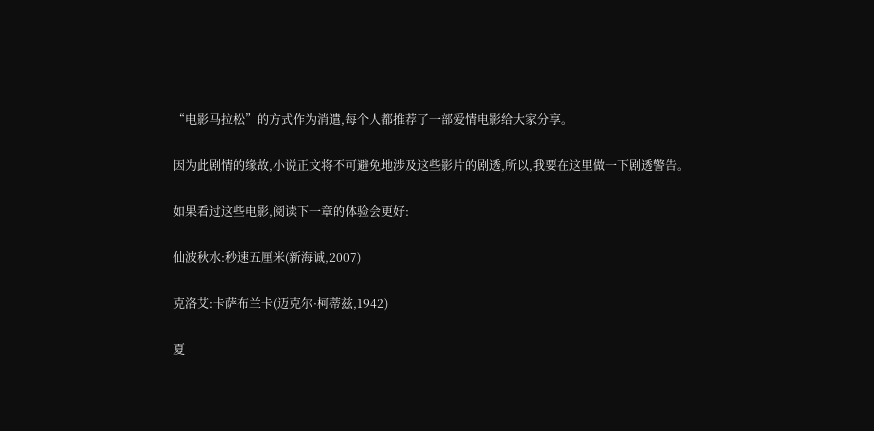“电影马拉松”的方式作为消遣,每个人都推荐了一部爱情电影给大家分享。

因为此剧情的缘故,小说正文将不可避免地涉及这些影片的剧透,所以,我要在这里做一下剧透警告。

如果看过这些电影,阅读下一章的体验会更好:

仙波秋水:秒速五厘米(新海诚,2007)

克洛艾:卡萨布兰卡(迈克尔·柯蒂兹,1942)

夏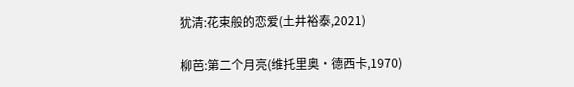犹清:花束般的恋爱(土井裕泰,2021)

柳芭:第二个月亮(维托里奥·德西卡,1970)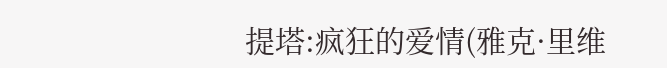提塔:疯狂的爱情(雅克·里维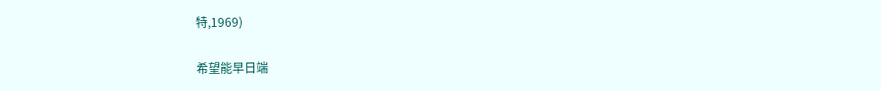特,1969)

希望能早日端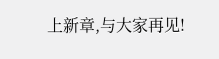上新章,与大家再见!